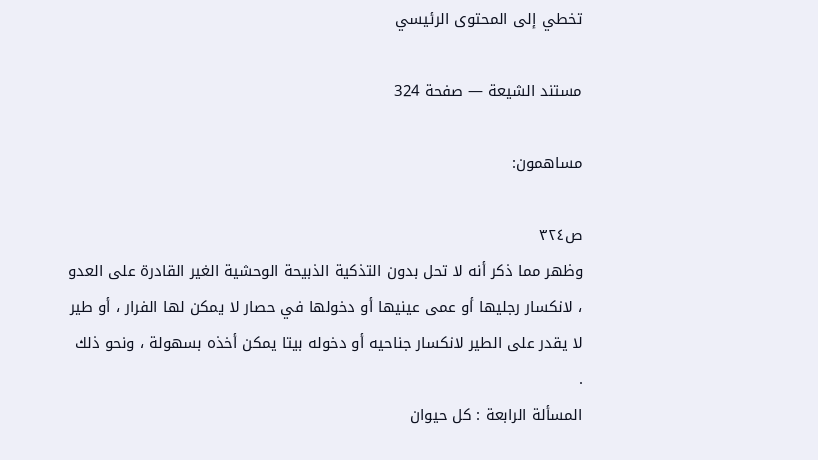تخطي إلى المحتوى الرئيسي

مستند الشيعة — صفحة 324

مساهمون:

ص٣٢٤
وظهر مما ذكر أنه لا تحل بدون التذكية الذبيحة الوحشية الغير القادرة على العدو ، لانكسار رجليها أو عمى عينيها أو دخولها في حصار لا يمكن لها الفرار ، أو طير لا يقدر على الطير لانكسار جناحيه أو دخوله بيتا يمكن أخذه بسهولة ، ونحو ذلك .
المسألة الرابعة : كل حيوان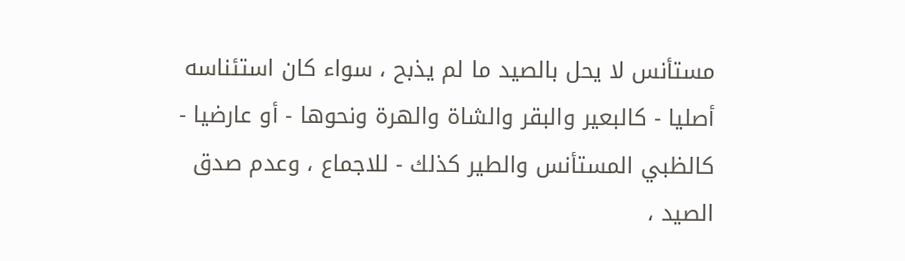مستأنس لا يحل بالصيد ما لم يذبح ، سواء كان استئناسه أصليا - كالبعير والبقر والشاة والهرة ونحوها - أو عارضيا - كالظبي المستأنس والطير كذلك - للاجماع ، وعدم صدق الصيد ،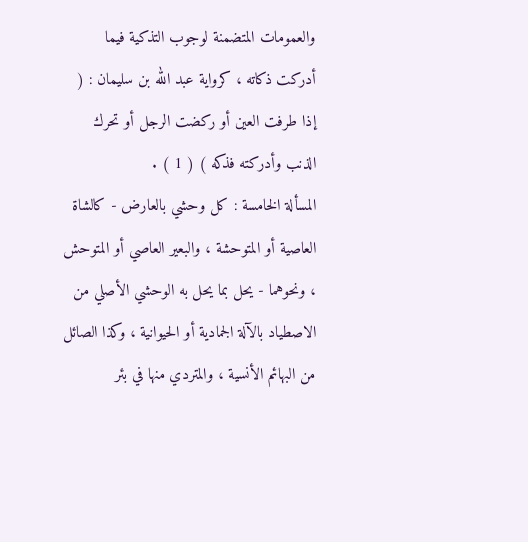والعمومات المتضمنة لوجوب التذكية فيما أدركت ذكاته ، كرواية عبد الله بن سليمان : ( إذا طرفت العين أو ركضت الرجل أو تحرك الذنب وأدركته فذكه ) ( 1 ) .
المسألة الخامسة : كل وحشي بالعارض - كالشاة العاصية أو المتوحشة ، والبعير العاصي أو المتوحش ، ونحوهما - يحل بما يحل به الوحشي الأصلي من الاصطياد بالآلة الجمادية أو الحيوانية ، وكذا الصائل من البهائم الأنسية ، والمتردي منها في بئر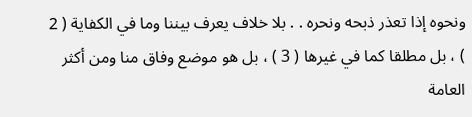ونحوه إذا تعذر ذبحه ونحره . . بلا خلاف يعرف بيننا وما في الكفاية ( 2 ) ، بل مطلقا كما في غيرها ( 3 ) ، بل هو موضع وفاق منا ومن أكثر العامة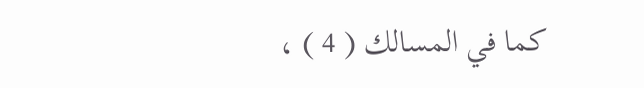كما في المسالك ( 4 ) ،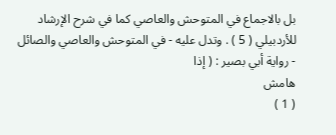بل بالاجماع في المتوحش والعاصي كما في شرح الإرشاد للأردبيلي ( 5 ) . وتدل عليه - في المتوحش والعاصي والصائل - رواية أبي بصير : ( إذا
هامش
( 1 )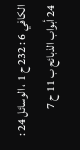الكافي 6 : 232 ح 1 ، الوسائل 24 : 24 أبواب الذبائح ب 11 ح 7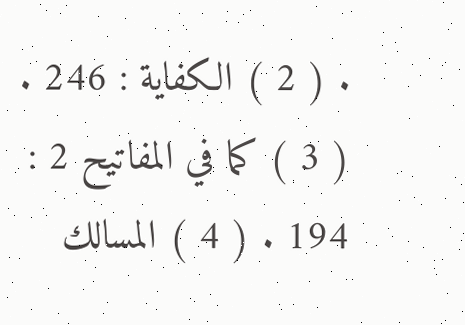. ( 2 ) الكفاية : 246 . ( 3 ) كما في المفاتيح 2 : 194 . ( 4 ) المسالك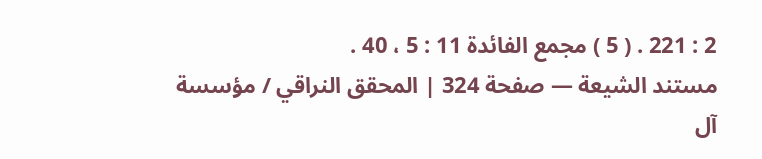2 : 221 . ( 5 ) مجمع الفائدة 11 : 5 ، 40 .
مستند الشيعة — صفحة 324 | المحقق النراقي / مؤسسة آل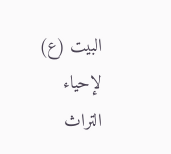البيت (ع) لإحياء التراث